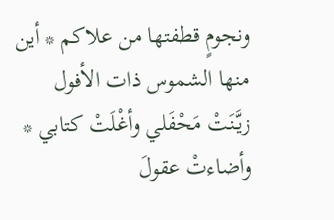ونجومٍ قطفتها من علاكم * أين منها الشموس ذات الأفول
زيَّنَتْ مَحْفَلي وأغْلَتْ كتابي * وأضاءتْ عقولَ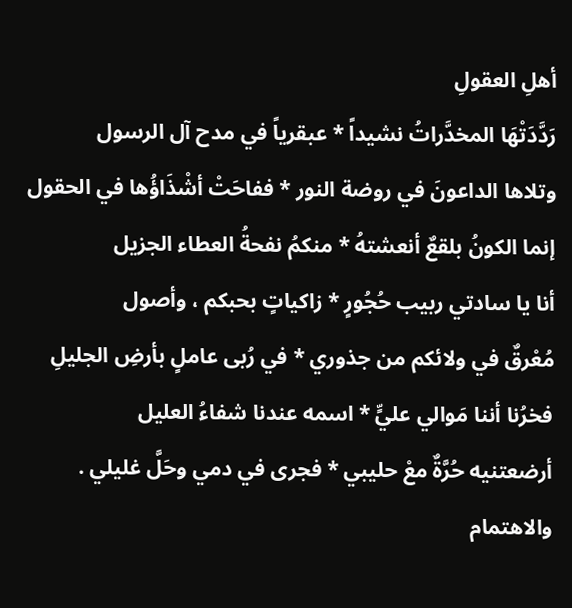أهلِ العقولِ
رَدَّدَتْهَا المخدَّراتُ نشيداً * عبقرياً في مدح آل الرسول
وتلاها الداعونَ في روضة النور * ففاحَتْ أشْذَاؤُها في الحقول
إنما الكونُ بلقعٌ أنعشتهُ * منكمُ نفحةُ العطاء الجزيل
أنا يا سادتي ربيب حُجُورٍ * زاكياتٍ بحبكم ، وأصول
مُعْرقٌ في ولائكم من جذوري * في رُبى عاملٍ بأرضِ الجليلِ
فخرُنا أننا مَوالي عليٍّ * اسمه عندنا شفاءُ العليل
أرضعتنيه حُرَّةٌ معْ حليبي * فجرى في دمي وحَلَّ غليلي .
والاهتمام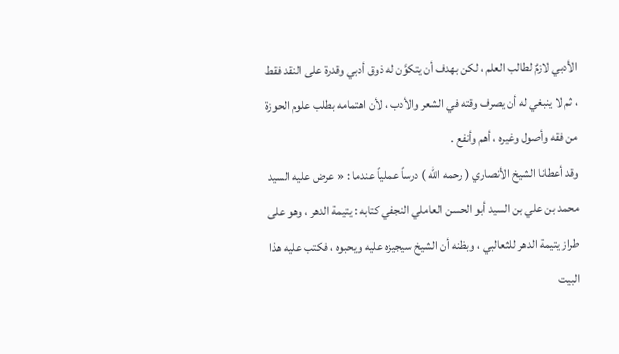الأدبي لازمٌ لطالب العلم ، لكن بهدف أن يتكوَّن له ذوق أدبي وقدرة على النقد فقط ، ثم لا ينبغي له أن يصرف وقته في الشعر والأدب ، لأن اهتمامه بطلب علوم الحوزة من فقه وأصول وغيره ، أهم وأنفع .
وقد أعطانا الشيخ الأنصاري ( رحمه الله ) درساً عملياً عندما : « عرض عليه السيد محمد بن علي بن السيد أبو الحسن العاملي النجفي كتابه : يتيمة الدهر ، وهو على طراز يتيمة الدهر للثعالبي ، وبظنه أن الشيخ سيجيزه عليه ويحبوه ، فكتب عليه هذا البيت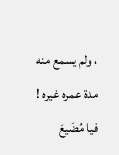، ولم يسمع منه مدة عمره غيره !
فيا مُضَيعَ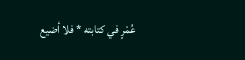عُمْرٍ في كتابته * فلا أضيع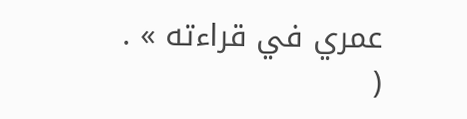عمري في قراءته » .
(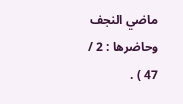ماضي النجف وحاضرها : 2 / 47 ) .